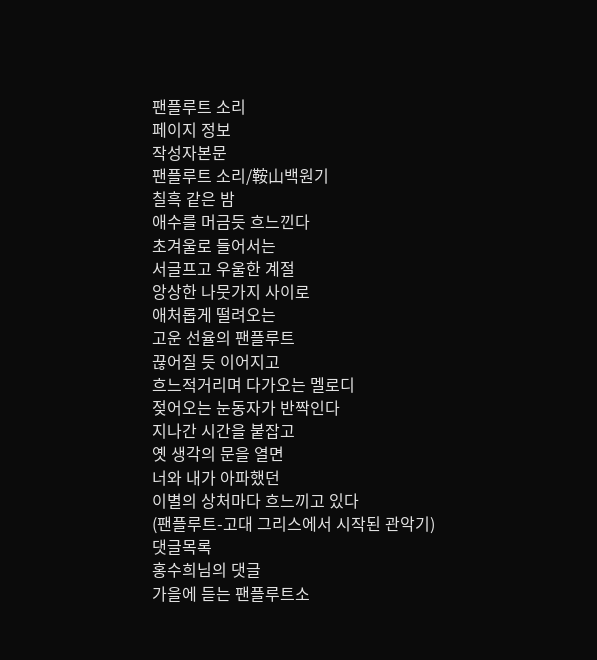팬플루트 소리
페이지 정보
작성자본문
팬플루트 소리/鞍山백원기
칠흑 같은 밤
애수를 머금듯 흐느낀다
초겨울로 들어서는
서글프고 우울한 계절
앙상한 나뭇가지 사이로
애처롭게 떨려오는
고운 선율의 팬플루트
끊어질 듯 이어지고
흐느적거리며 다가오는 멜로디
젖어오는 눈동자가 반짝인다
지나간 시간을 붙잡고
옛 생각의 문을 열면
너와 내가 아파했던
이별의 상처마다 흐느끼고 있다
(팬플루트-고대 그리스에서 시작된 관악기)
댓글목록
홍수희님의 댓글
가을에 듣는 팬플루트소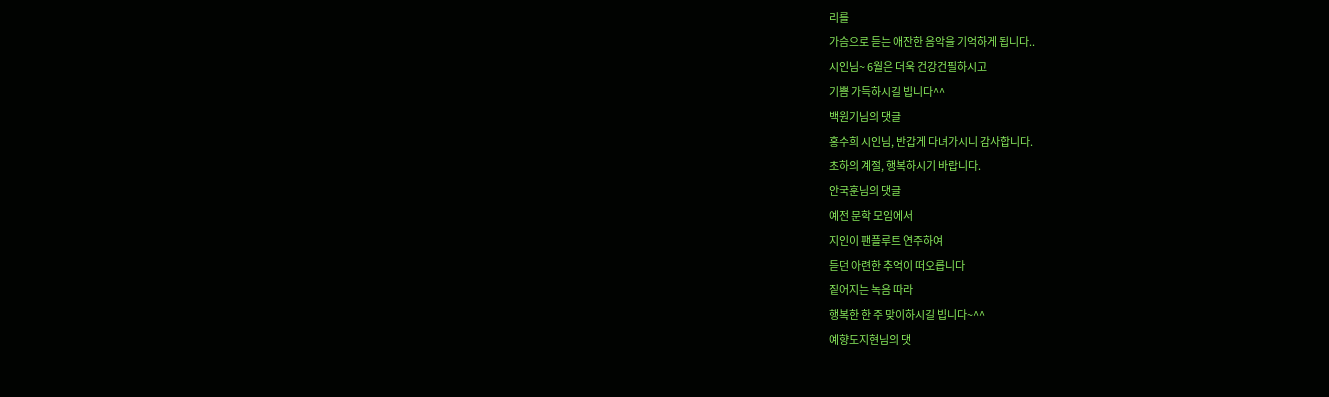리를
가슴으로 듣는 애잔한 음악을 기억하게 됩니다..
시인님~ 6월은 더욱 건강건필하시고
기쁨 가득하시길 빕니다^^
백원기님의 댓글
홍수희 시인님, 반갑게 다녀가시니 감사합니다.
초하의 계절, 행복하시기 바랍니다.
안국훈님의 댓글
예전 문학 모임에서
지인이 팬플루트 연주하여
듣던 아련한 추억이 떠오릅니다
짙어지는 녹음 따라
행복한 한 주 맞이하시길 빕니다~^^
예향도지현님의 댓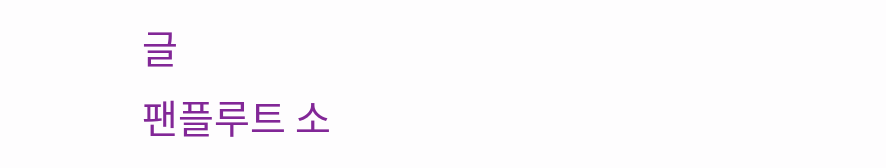글
팬플루트 소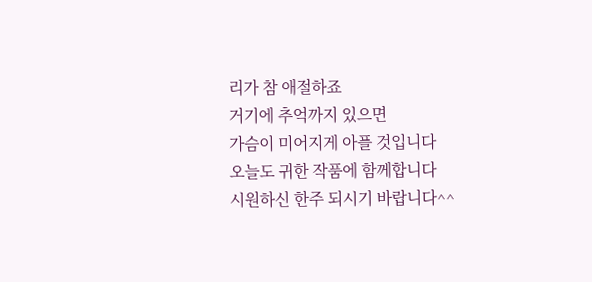리가 참 애절하죠
거기에 추억까지 있으면
가슴이 미어지게 아플 것입니다
오늘도 귀한 작품에 함께합니다
시원하신 한주 되시기 바랍니다^^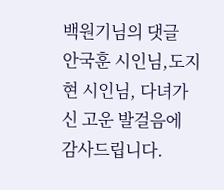백원기님의 댓글
안국훈 시인님,도지현 시인님, 다녀가신 고운 발걸음에 감사드립니다.